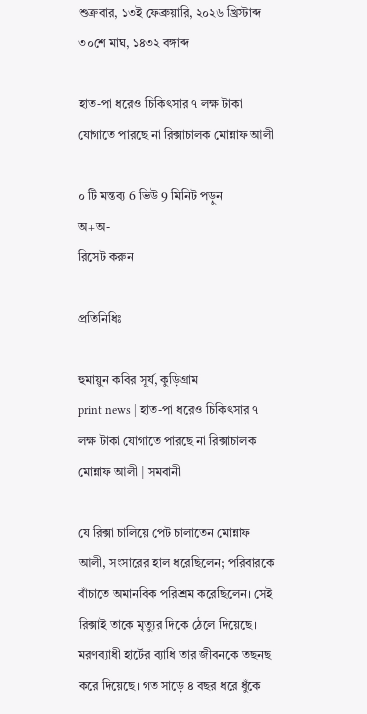শুক্রবার, ১৩ই ফেব্রুয়ারি, ২০২৬ খ্রিস্টাব্দ
৩০শে মাঘ, ১৪৩২ বঙ্গাব্দ

হাত-পা ধরেও চিকিৎসার ৭ লক্ষ টাকা যোগাতে পারছে না রিক্সাচালক মোন্নাফ আলী

০ টি মন্তব্য 6 ভিউ 9 মিনিট পড়ুন
অ+অ-
রিসেট করুন

প্রতিনিধিঃ

হুমায়ুন কবির সূর্য, কুড়িগ্রাম
print news | হাত-পা ধরেও চিকিৎসার ৭ লক্ষ টাকা যোগাতে পারছে না রিক্সাচালক মোন্নাফ আলী | সমবানী

যে রিক্সা চালিয়ে পেট চালাতেন মোন্নাফ আলী, সংসারের হাল ধরেছিলেন; পরিবারকে বাঁচাতে অমানবিক পরিশ্রম করেছিলেন। সেই রিক্সাই তাকে মৃত্যুর দিকে ঠেলে দিয়েছে। মরণব্যাধী হার্টের ব্যাধি তার জীবনকে তছনছ করে দিয়েছে। গত সাড়ে ৪ বছর ধরে ধুঁকে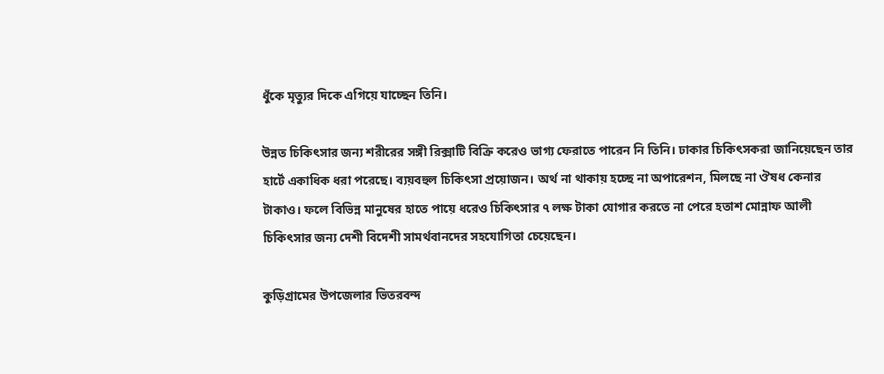ধুঁকে মৃত্যুর দিকে এগিয়ে যাচ্ছেন তিনি।

উন্নত চিকিৎসার জন্য শরীরের সঙ্গী রিক্সাটি বিক্রি করেও ভাগ্য ফেরাতে পারেন নি তিনি। ঢাকার চিকিৎসকরা জানিয়েছেন তার হার্টে একাধিক ধরা পরেছে। ব্যয়বহুল চিকিৎসা প্রয়োজন। অর্থ না থাকায় হচ্ছে না অপারেশন, মিলছে না ঔষধ কেনার টাকাও। ফলে বিভিন্ন মানুষের হাতে পায়ে ধরেও চিকিৎসার ৭ লক্ষ টাকা যোগার করতে না পেরে হতাশ মোন্নাফ আলী চিকিৎসার জন্য দেশী বিদেশী সামর্থবানদের সহযোগিতা চেয়েছেন।

কুড়িগ্রামের উপজেলার ভিতরবন্দ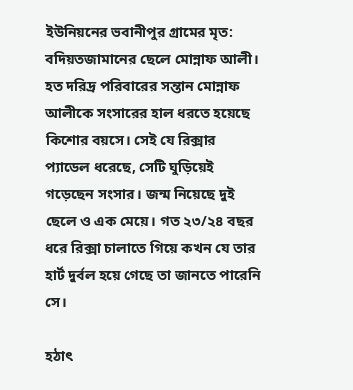ইউনিয়নের ভবানীপুর গ্রামের মৃত: বদিয়তজামানের ছেলে মোন্নাফ আলী। হত দরিদ্র পরিবারের সন্তান মোন্নাফ আলীকে সংসারের হাল ধরতে হয়েছে কিশোর বয়সে। সেই যে রিক্সার প্যাডেল ধরেছে, সেটি ঘুড়িয়েই গড়েছেন সংসার। জন্ম নিয়েছে দুই ছেলে ও এক মেয়ে। গত ২৩/২৪ বছর ধরে রিক্সা চালাতে গিয়ে কখন যে তার হার্ট দুর্বল হয়ে গেছে তা জানতে পারেনি সে।

হঠাৎ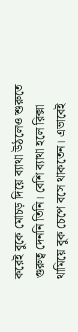করেই বুকে মোচড় দিয়ে ব্যাথা উঠলেও শুরুতে গুরুত্ব দেননি তিনি। বেশি ব্যাথা হলে রিক্সা থামিয়ে বুক চেপে বসে থাকতেন। এভাবেই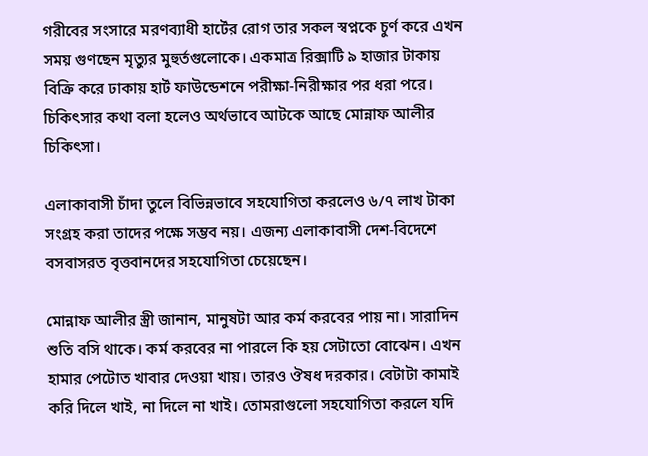গরীবের সংসারে মরণব্যাধী হার্টের রোগ তার সকল স্বপ্নকে চুর্ণ করে এখন সময় গুণছেন মৃত্যুর মুহুর্তগুলোকে। একমাত্র রিক্সাটি ৯ হাজার টাকায় বিক্রি করে ঢাকায় হার্ট ফাউন্ডেশনে পরীক্ষা-নিরীক্ষার পর ধরা পরে। চিকিৎসার কথা বলা হলেও অর্থভাবে আটকে আছে মোন্নাফ আলীর চিকিৎসা।

এলাকাবাসী চাঁদা তুলে বিভিন্নভাবে সহযোগিতা করলেও ৬/৭ লাখ টাকা সংগ্রহ করা তাদের পক্ষে সম্ভব নয়। এজন্য এলাকাবাসী দেশ-বিদেশে বসবাসরত বৃত্তবানদের সহযোগিতা চেয়েছেন।

মোন্নাফ আলীর স্ত্রী জানান, মানুষটা আর কর্ম করবের পায় না। সারাদিন শুতি বসি থাকে। কর্ম করবের না পারলে কি হয় সেটাতো বোঝেন। এখন হামার পেটোত খাবার দেওয়া খায়। তারও ঔষধ দরকার। বেটাটা কামাই করি দিলে খাই, না দিলে না খাই। তোমরাগুলো সহযোগিতা করলে যদি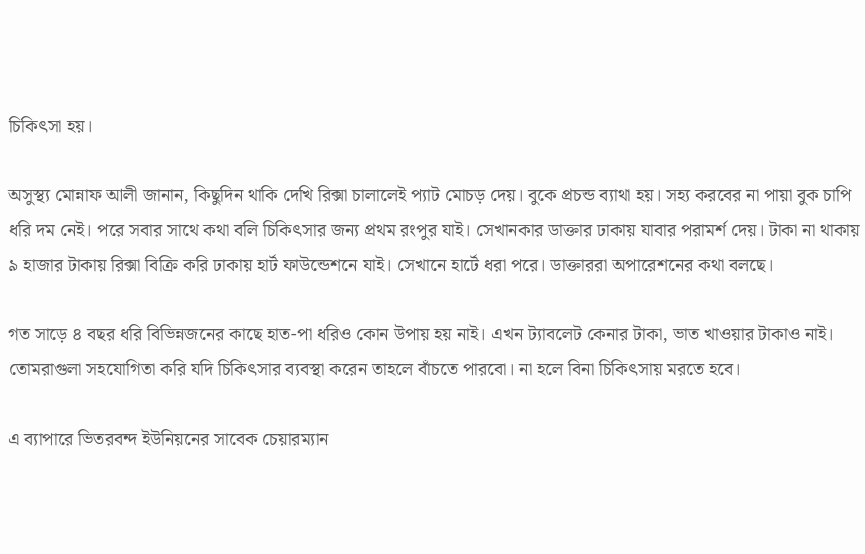চিকিৎসা হয়।

অসুস্থ্য মোন্নাফ আলী জানান, কিছুদিন থাকি দেখি রিক্সা চালালেই প্যাট মোচড় দেয়। বুকে প্রচন্ড ব্যাথা হয়। সহ্য করবের না পায়া বুক চাপি ধরি দম নেই। পরে সবার সাথে কথা বলি চিকিৎসার জন্য প্রথম রংপুর যাই। সেখানকার ডাক্তার ঢাকায় যাবার পরামর্শ দেয়। টাকা না থাকায় ৯ হাজার টাকায় রিক্সা বিক্রি করি ঢাকায় হার্ট ফাউন্ডেশনে যাই। সেখানে হার্টে ধরা পরে। ডাক্তাররা অপারেশনের কথা বলছে।

গত সাড়ে ৪ বছর ধরি বিভিন্নজনের কাছে হাত-পা ধরিও কোন উপায় হয় নাই। এখন ট্যাবলেট কেনার টাকা, ভাত খাওয়ার টাকাও নাই। তোমরাগুলা সহযোগিতা করি যদি চিকিৎসার ব্যবস্থা করেন তাহলে বাঁচতে পারবো। না হলে বিনা চিকিৎসায় মরতে হবে।

এ ব্যাপারে ভিতরবন্দ ইউনিয়নের সাবেক চেয়ারম্যান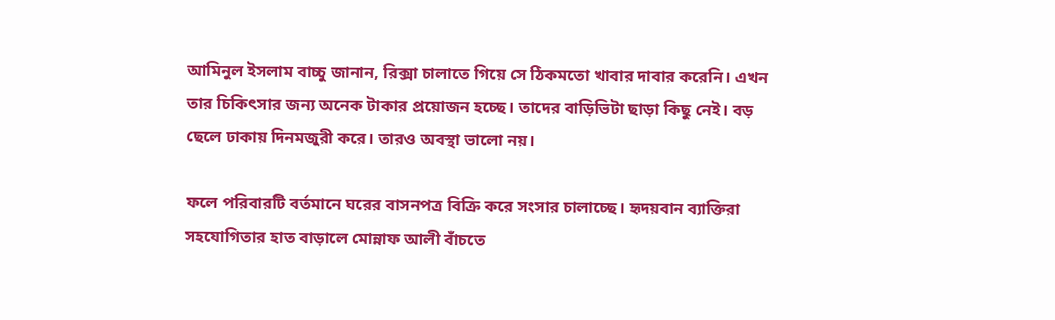আমিনুল ইসলাম বাচ্চু জানান, রিক্সা চালাতে গিয়ে সে ঠিকমতো খাবার দাবার করেনি। এখন তার চিকিৎসার জন্য অনেক টাকার প্রয়োজন হচ্ছে। তাদের বাড়িভিটা ছাড়া কিছু নেই। বড় ছেলে ঢাকায় দিনমজুরী করে। তারও অবস্থা ভালো নয়।

ফলে পরিবারটি বর্তমানে ঘরের বাসনপত্র বিক্রি করে সংসার চালাচ্ছে। হৃদয়বান ব্যাক্তিরা সহযোগিতার হাত বাড়ালে মোন্নাফ আলী বাঁচতে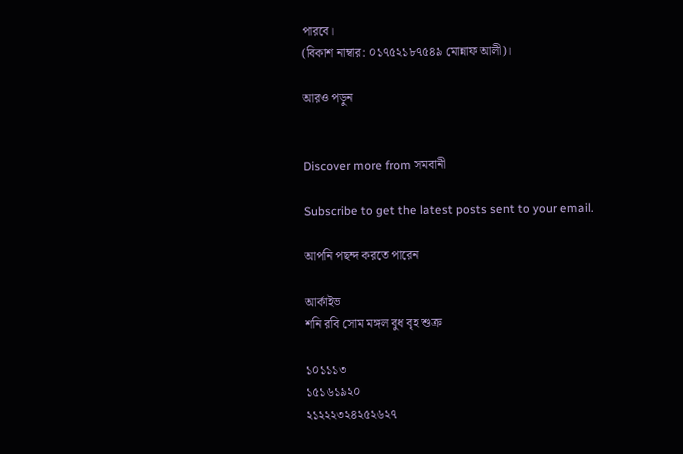পারবে।
(বিকাশ নাম্বার: ০১৭৫২১৮৭৫৪৯ মোন্নাফ আলী)।

আরও পড়ুন


Discover more from সমবানী

Subscribe to get the latest posts sent to your email.

আপনি পছন্দ করতে পারেন

আর্কাইভ
শনি রবি সোম মঙ্গল বুধ বৃহ শুক্র

১০১১১৩
১৫১৬১৯২০
২১২২২৩২৪২৫২৬২৭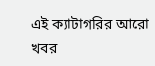এই ক্যাটাগরির আরো খবর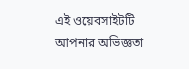এই ওয়েবসাইটটি আপনার অভিজ্ঞতা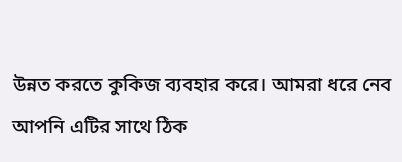উন্নত করতে কুকিজ ব্যবহার করে। আমরা ধরে নেব আপনি এটির সাথে ঠিক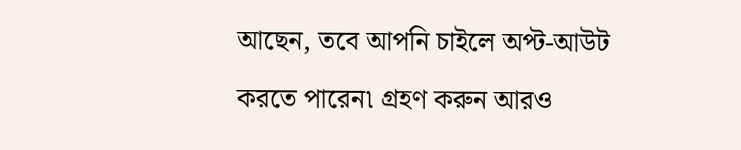আছেন, তবে আপনি চাইলে অপ্ট-আউট করতে পারেন৷ গ্রহণ করুন আরও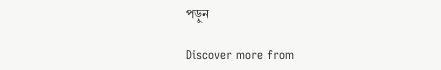পড়ুন

Discover more from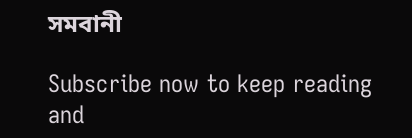সমবানী

Subscribe now to keep reading and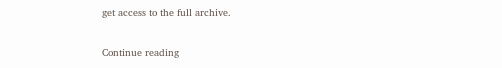get access to the full archive.

Continue reading